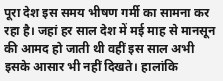पूरा देश इस समय भीषण गर्मी का सामना कर रहा है। जहां हर साल देश में मई माह से मानसून की आमद हो जाती थी वहीं इस साल अभी इसके आसार भी नहीं दिखते। हालांकि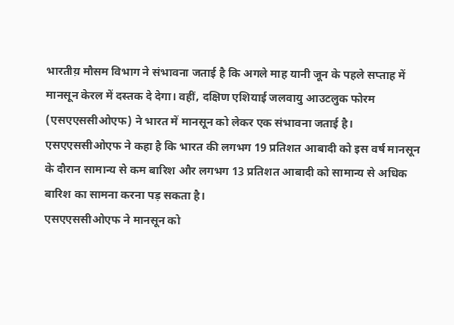भारतीय़ मौसम विभाग ने संभावना जताई है कि अगले माह यानी जून के पहले सप्ताह में मानसून केरल में दस्तक दे देगा। वहीं, दक्षिण एशियाई जलवायु आउटलुक फोरम (एसएएससीओएफ) ने भारत में मानसून को लेकर एक संभावना जताई है। एसएएससीओएफ ने कहा है कि भारत की लगभग 19 प्रतिशत आबादी को इस वर्ष मानसून के दौरान सामान्य से कम बारिश और लगभग 13 प्रतिशत आबादी को सामान्य से अधिक बारिश का सामना करना पड़ सकता है।
एसएएससीओएफ ने मानसून को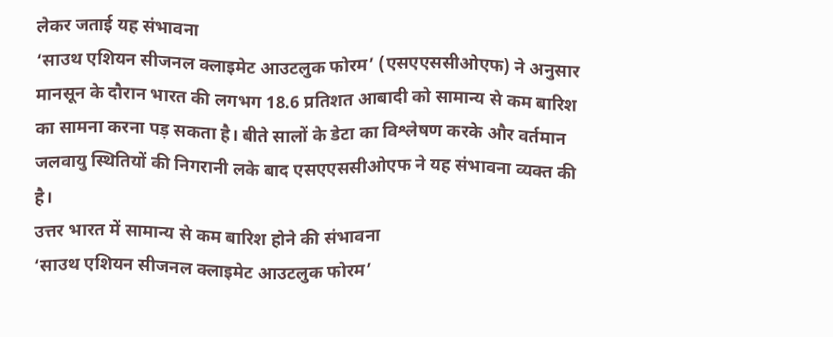लेकर जताई यह संभावना
‘साउथ एशियन सीजनल क्लाइमेट आउटलुक फोरम’ (एसएएससीओएफ) ने अनुसार मानसून के दौरान भारत की लगभग 18.6 प्रतिशत आबादी को सामान्य से कम बारिश का सामना करना पड़ सकता है। बीते सालों के डेटा का विश्लेषण करके और वर्तमान जलवायु स्थितियों की निगरानी लके बाद एसएएससीओएफ ने यह संभावना व्यक्त की है।
उत्तर भारत में सामान्य से कम बारिश होने की संभावना
‘साउथ एशियन सीजनल क्लाइमेट आउटलुक फोरम’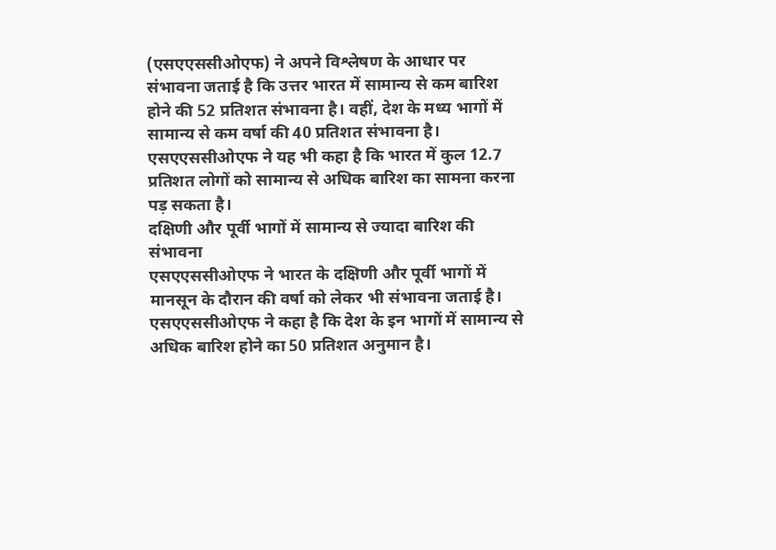(एसएएससीओएफ) ने अपने विश्लेषण के आधार पर संभावना जताई है कि उत्तर भारत में सामान्य से कम बारिश होने की 52 प्रतिशत संभावना है। वहीं, देश के मध्य भागों में सामान्य से कम वर्षा की 40 प्रतिशत संभावना है।
एसएएससीओएफ ने यह भी कहा है कि भारत में कुल 12.7 प्रतिशत लोगों को सामान्य से अधिक बारिश का सामना करना पड़ सकता है।
दक्षिणी और पूर्वी भागों में सामान्य से ज्यादा बारिश की संभावना
एसएएससीओएफ ने भारत के दक्षिणी और पूर्वी भागों में मानसून के दौरान की वर्षा को लेकर भी संभावना जताई है। एसएएससीओएफ ने कहा है कि देश के इन भागों में सामान्य से अधिक बारिश होने का 50 प्रतिशत अनुमान है।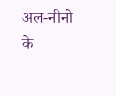अल-नीनो के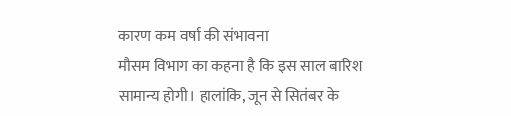कारण कम वर्षा की संभावना
मौसम विभाग का कहना है कि इस साल बारिश सामान्य होगी। हालांकि, जून से सितंबर के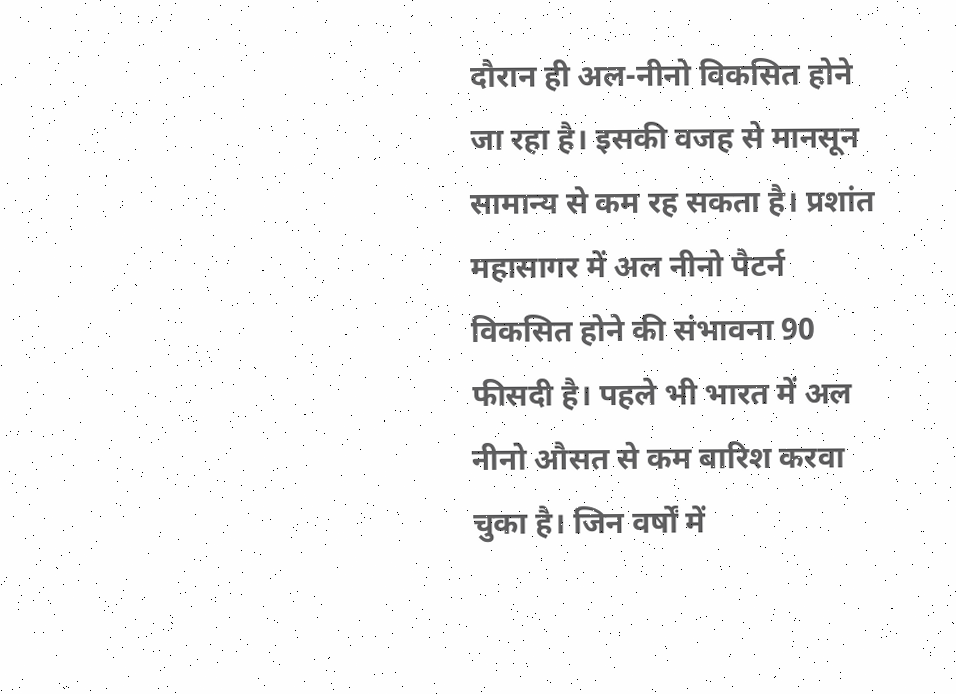दौरान ही अल-नीनो विकसित होने जा रहा है। इसकी वजह से मानसून सामान्य से कम रह सकता है। प्रशांत महासागर में अल नीनो पैटर्न विकसित होने की संभावना 90 फीसदी है। पहले भी भारत में अल नीनो औसत से कम बारिश करवा चुका है। जिन वर्षों में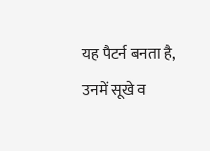यह पैटर्न बनता है, उनमें सूखे व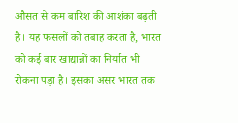औसत से कम बारिश की आशंका बढ़ती है। यह फसलों को तबाह करता है, भारत को कई बार खाद्यान्नों का निर्यात भी रोकना पड़ा है। इसका असर भारत तक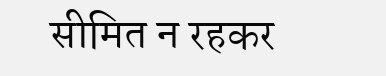सीमित न रहकर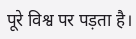पूरे विश्व पर पड़ता है।